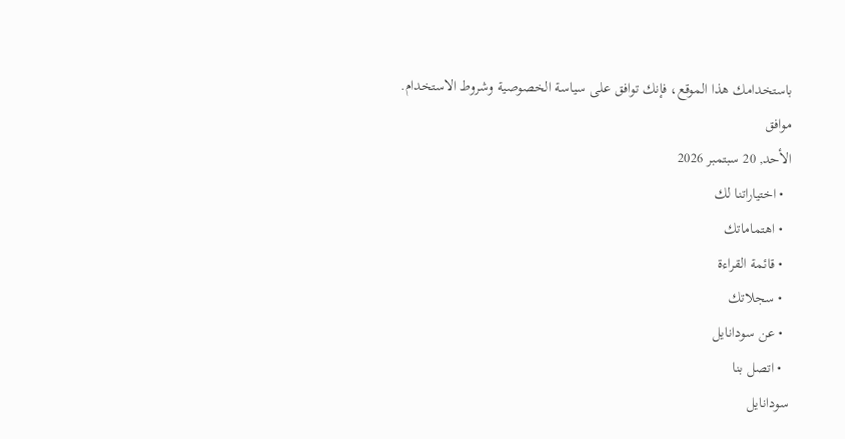باستخدامك هذا الموقع، فإنك توافق على سياسة الخصوصية وشروط الاستخدام.
موافق
الأحد, 20 سبتمبر 2026
  • اختياراتنا لك
  • اهتماماتك
  • قائمة القراءة
  • سجلاتك
  • عن سودانايل
  • اتصل بنا
سودانايل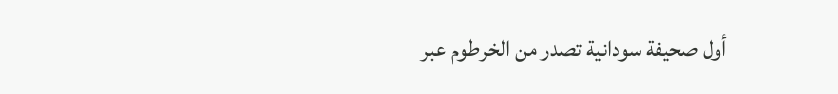أول صحيفة سودانية تصدر من الخرطوم عبر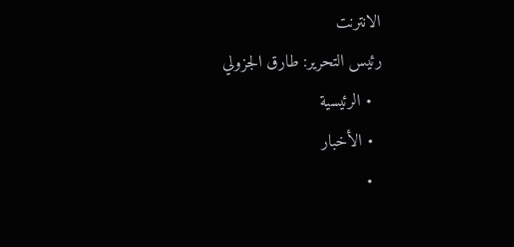الانترنت
رئيس التحرير: طارق الجزولي
  • الرئيسية
  • الأخبار
  •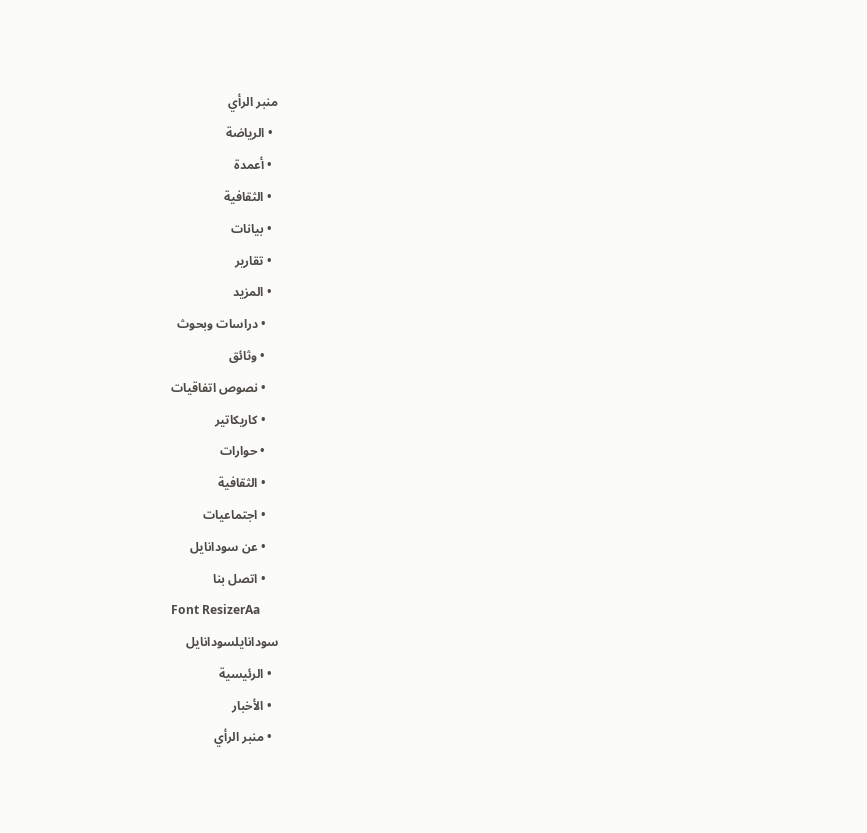منبر الرأي
  • الرياضة
  • أعمدة
  • الثقافية
  • بيانات
  • تقارير
  • المزيد
    • دراسات وبحوث
    • وثائق
    • نصوص اتفاقيات
    • كاريكاتير
    • حوارات
    • الثقافية
    • اجتماعيات
    • عن سودانايل
    • اتصل بنا
Font ResizerAa
سودانايلسودانايل
  • الرئيسية
  • الأخبار
  • منبر الرأي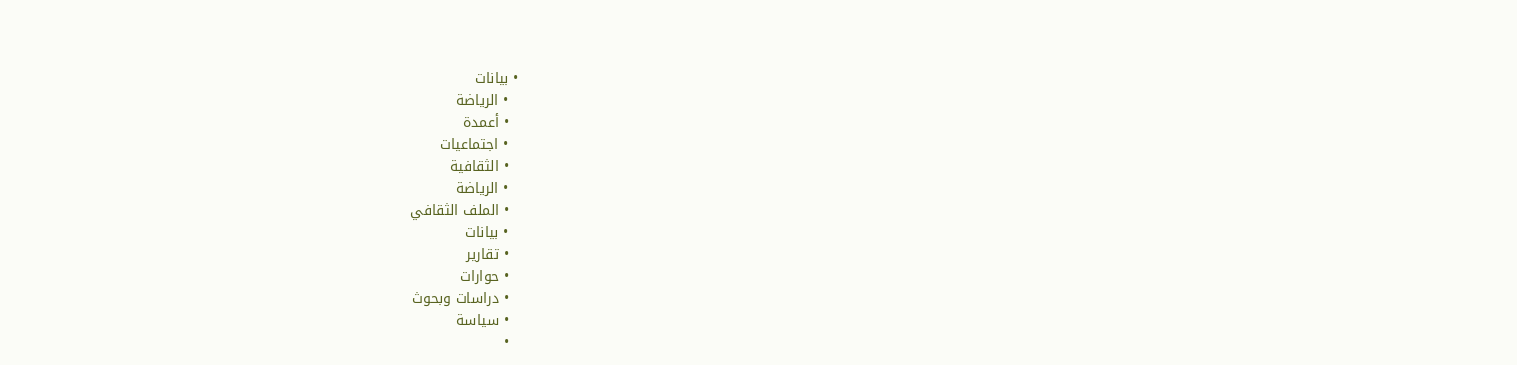• بيانات
  • الرياضة
  • أعمدة
  • اجتماعيات
  • الثقافية
  • الرياضة
  • الملف الثقافي
  • بيانات
  • تقارير
  • حوارات
  • دراسات وبحوث
  • سياسة
  •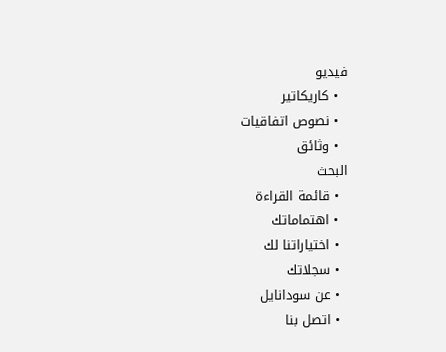فيديو
  • كاريكاتير
  • نصوص اتفاقيات
  • وثائق
البحث
  • قائمة القراءة
  • اهتماماتك
  • اختياراتنا لك
  • سجلاتك
  • عن سودانايل
  • اتصل بنا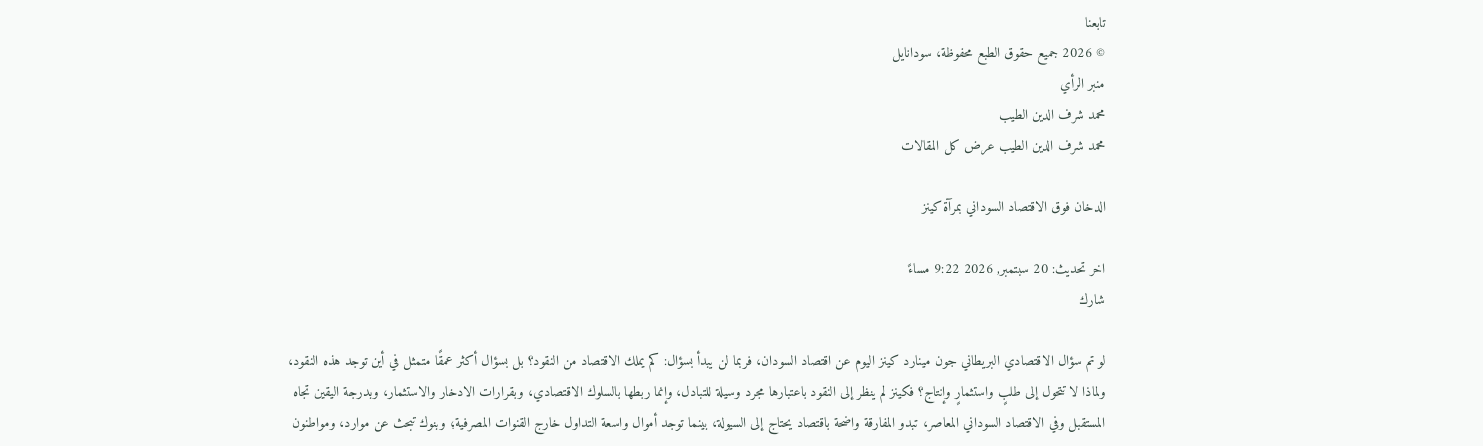تابعنا
© 2026 جميع حقوق الطبع محفوظة، سودانايل
منبر الرأي
محمد شرف الدين الطيب
محمد شرف الدين الطيب عرض كل المقالات

الدخان فوق الاقتصاد السوداني بمرآة كينز

اخر تحديث: 20 سبتمبر, 2026 9:22 مساءً
شارك

لو تم سؤال الاقتصادي البريطاني جون مينارد كينز اليوم عن اقتصاد السودان، فربما لن يبدأ بسؤال: كم يملك الاقتصاد من النقود؟ بل بسؤال أكثر عمقًا متمثل في أين توجد هذه النقود، ولماذا لا تتحول إلى طلبٍ واستثمارٍ وإنتاج؟ فكينز لم ينظر إلى النقود باعتبارها مجرد وسيلة للتبادل، وإنما ربطها بالسلوك الاقتصادي، وبقرارات الادخار والاستثمار، وبدرجة اليقين تجاه المستقبل وفي الاقتصاد السوداني المعاصر، تبدو المفارقة واضحة باقتصاد يحتاج إلى السيولة، بينما توجد أموال واسعة التداول خارج القنوات المصرفية؛ وبنوك تبحث عن موارد، ومواطنون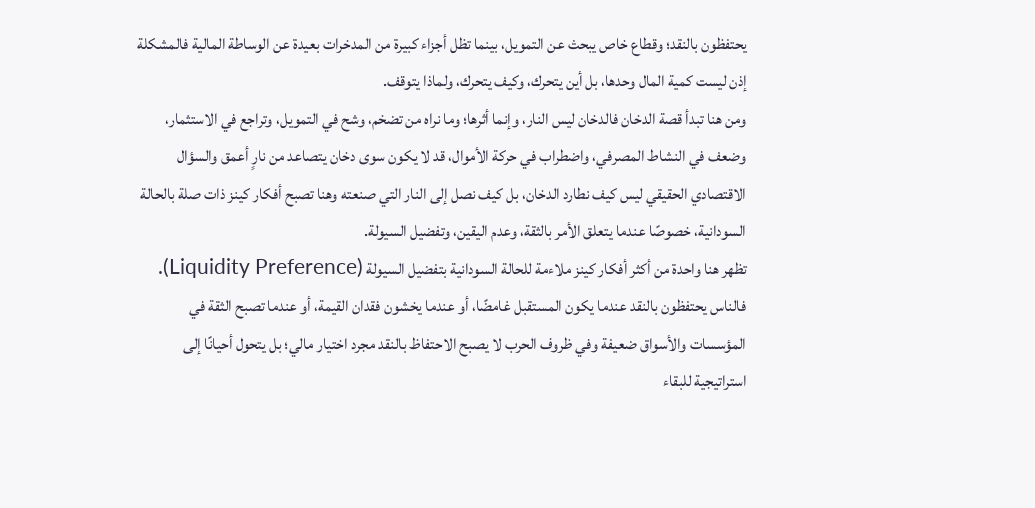يحتفظون بالنقد؛ وقطاع خاص يبحث عن التمويل، بينما تظل أجزاء كبيرة من المدخرات بعيدة عن الوساطة المالية فالمشكلة إذن ليست كمية المال وحدها، بل أين يتحرك، وكيف يتحرك، ولماذا يتوقف.
ومن هنا تبدأ قصة الدخان فالدخان ليس النار، وإنما أثرها؛ وما نراه من تضخم، وشح في التمويل، وتراجع في الاستثمار، وضعف في النشاط المصرفي، واضطراب في حركة الأموال، قد لا يكون سوى دخان يتصاعد من نارٍ أعمق والسؤال الاقتصادي الحقيقي ليس كيف نطارد الدخان، بل كيف نصل إلى النار التي صنعته وهنا تصبح أفكار كينز ذات صلة بالحالة السودانية، خصوصًا عندما يتعلق الأمر بالثقة، وعدم اليقين، وتفضيل السيولة.
تظهر هنا واحدة من أكثر أفكار كينز ملاءمة للحالة السودانية بتفضيل السيولة (Liquidity Preference). فالناس يحتفظون بالنقد عندما يكون المستقبل غامضًا، أو عندما يخشون فقدان القيمة، أو عندما تصبح الثقة في المؤسسات والأسواق ضعيفة وفي ظروف الحرب لا يصبح الاحتفاظ بالنقد مجرد اختيار مالي؛ بل يتحول أحيانًا إلى استراتيجية للبقاء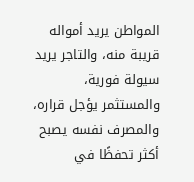المواطن يريد أمواله قريبة منه، والتاجر يريد سيولة فورية، والمستثمر يؤجل قراره، والمصرف نفسه يصبح أكثر تحفظًا في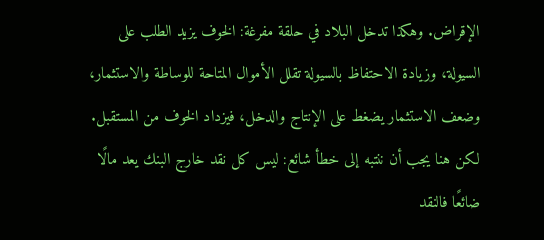الإقراض. وهكذا تدخل البلاد في حلقة مفرغة: الخوف يزيد الطلب على السيولة، وزيادة الاحتفاظ بالسيولة تقلل الأموال المتاحة للوساطة والاستثمار، وضعف الاستثمار يضغط على الإنتاج والدخل، فيزداد الخوف من المستقبل.
لكن هنا يجب أن ننتبه إلى خطأ شائع: ليس كل نقد خارج البنك يعد مالًا ضائعًا فالنقد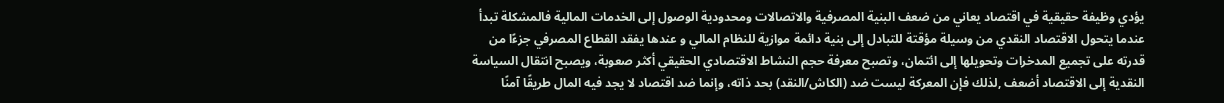يؤدي وظيفة حقيقية في اقتصاد يعاني من ضعف البنية المصرفية والاتصالات ومحدودية الوصول إلى الخدمات المالية فالمشكلة تبدأ عندما يتحول الاقتصاد النقدي من وسيلة مؤقتة للتبادل إلى بنية دائمة موازية للنظام المالي و عندها يفقد القطاع المصرفي جزءًا من قدرته على تجميع المدخرات وتحويلها إلى ائتمان، وتصبح معرفة حجم النشاط الاقتصادي الحقيقي أكثر صعوبة، ويصبح انتقال السياسة النقدية إلى الاقتصاد أضعف ,لذلك فإن المعركة ليست ضد (الكاش/النقد) بحد ذاته، وإنما ضد اقتصاد لا يجد فيه المال طريقًا آمنًا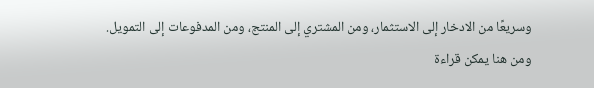وسريعًا من الادخار إلى الاستثمار، ومن المشتري إلى المنتج، ومن المدفوعات إلى التمويل.
ومن هنا يمكن قراءة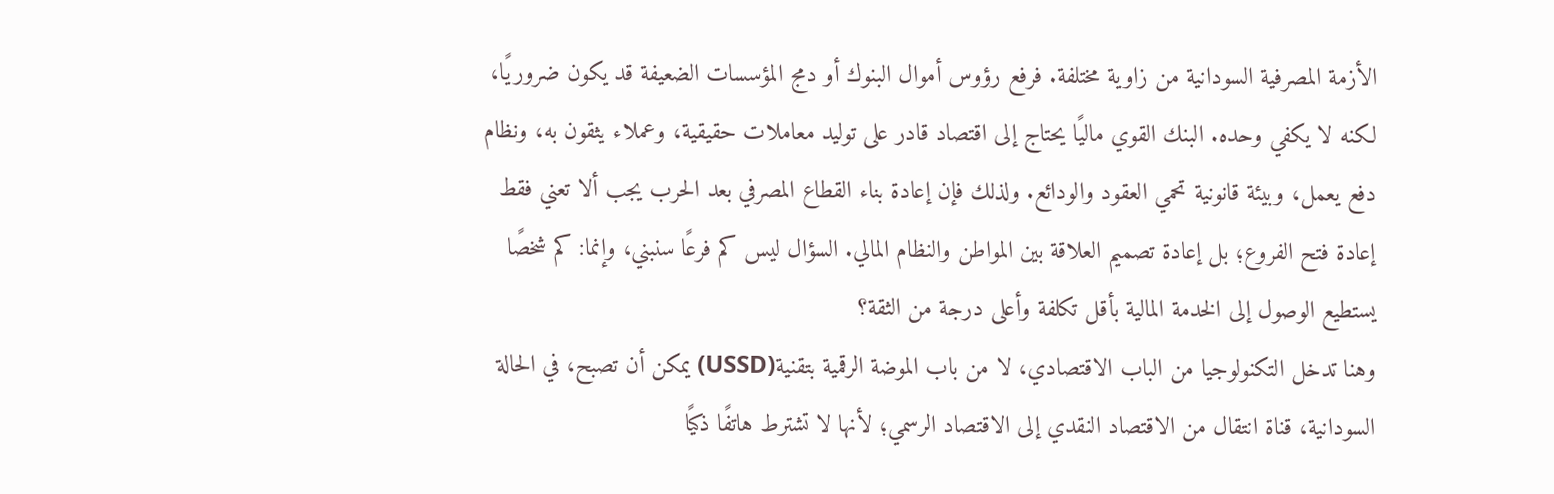الأزمة المصرفية السودانية من زاوية مختلفة. فرفع رؤوس أموال البنوك أو دمج المؤسسات الضعيفة قد يكون ضروريًا، لكنه لا يكفي وحده. البنك القوي ماليًا يحتاج إلى اقتصاد قادر على توليد معاملات حقيقية، وعملاء يثقون به، ونظام دفع يعمل، وبيئة قانونية تحمي العقود والودائع. ولذلك فإن إعادة بناء القطاع المصرفي بعد الحرب يجب ألا تعني فقط إعادة فتح الفروع؛ بل إعادة تصميم العلاقة بين المواطن والنظام المالي. السؤال ليس كم فرعًا سنبني، وإنما: كم شخصًا يستطيع الوصول إلى الخدمة المالية بأقل تكلفة وأعلى درجة من الثقة؟
وهنا تدخل التكنولوجيا من الباب الاقتصادي، لا من باب الموضة الرقمية بتقنية(USSD) يمكن أن تصبح، في الحالة السودانية، قناة انتقال من الاقتصاد النقدي إلى الاقتصاد الرسمي؛ لأنها لا تشترط هاتفًا ذكيًا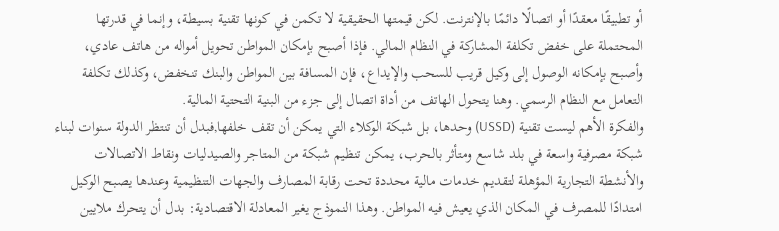أو تطبيقًا معقدًا أو اتصالًا دائمًا بالإنترنت. لكن قيمتها الحقيقية لا تكمن في كونها تقنية بسيطة، وإنما في قدرتها المحتملة على خفض تكلفة المشاركة في النظام المالي. فإذا أصبح بإمكان المواطن تحويل أمواله من هاتف عادي، وأصبح بإمكانه الوصول إلى وكيل قريب للسحب والإيداع، فإن المسافة بين المواطن والبنك تنخفض، وكذلك تكلفة التعامل مع النظام الرسمي. وهنا يتحول الهاتف من أداة اتصال إلى جزء من البنية التحتية المالية.
والفكرة الأهم ليست تقنية (USSD) وحدها، بل شبكة الوكلاء التي يمكن أن تقف خلفها,فبدل أن تنتظر الدولة سنوات لبناء شبكة مصرفية واسعة في بلد شاسع ومتأثر بالحرب، يمكن تنظيم شبكة من المتاجر والصيدليات ونقاط الاتصالات والأنشطة التجارية المؤهلة لتقديم خدمات مالية محددة تحت رقابة المصارف والجهات التنظيمية وعندها يصبح الوكيل امتدادًا للمصرف في المكان الذي يعيش فيه المواطن. وهذا النموذج يغير المعادلة الاقتصادية: بدل أن يتحرك ملايين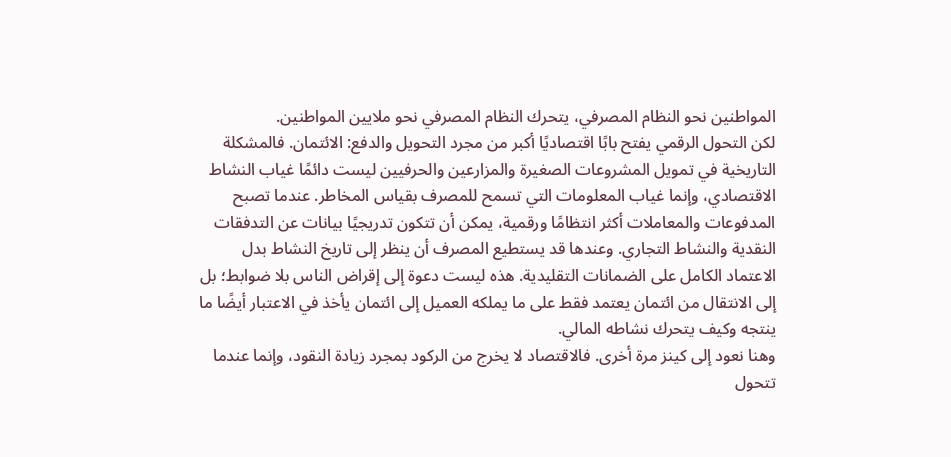المواطنين نحو النظام المصرفي، يتحرك النظام المصرفي نحو ملايين المواطنين.
لكن التحول الرقمي يفتح بابًا اقتصاديًا أكبر من مجرد التحويل والدفع: الائتمان. فالمشكلة التاريخية في تمويل المشروعات الصغيرة والمزارعين والحرفيين ليست دائمًا غياب النشاط الاقتصادي، وإنما غياب المعلومات التي تسمح للمصرف بقياس المخاطر. عندما تصبح المدفوعات والمعاملات أكثر انتظامًا ورقمية، يمكن أن تتكون تدريجيًا بيانات عن التدفقات النقدية والنشاط التجاري. وعندها قد يستطيع المصرف أن ينظر إلى تاريخ النشاط بدل الاعتماد الكامل على الضمانات التقليدية. هذه ليست دعوة إلى إقراض الناس بلا ضوابط؛ بل إلى الانتقال من ائتمان يعتمد فقط على ما يملكه العميل إلى ائتمان يأخذ في الاعتبار أيضًا ما ينتجه وكيف يتحرك نشاطه المالي.
وهنا نعود إلى كينز مرة أخرى. فالاقتصاد لا يخرج من الركود بمجرد زيادة النقود، وإنما عندما تتحول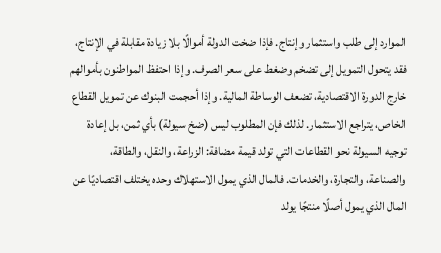الموارد إلى طلب واستثمار وإنتاج. فإذا ضخت الدولة أموالًا بلا زيادة مقابلة في الإنتاج، فقد يتحول التمويل إلى تضخم وضغط على سعر الصرف. وإذا احتفظ المواطنون بأموالهم خارج الدورة الاقتصادية، تضعف الوساطة المالية. وإذا أحجمت البنوك عن تمويل القطاع الخاص، يتراجع الاستثمار. لذلك فإن المطلوب ليس (ضخ سيولة) بأي ثمن، بل إعادة توجيه السيولة نحو القطاعات التي تولد قيمة مضافة: الزراعة، والنقل، والطاقة، والصناعة، والتجارة، والخدمات. فالمال الذي يمول الاستهلاك وحده يختلف اقتصاديًا عن المال الذي يمول أصلًا منتجًا يولد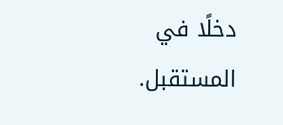دخلًا في المستقبل.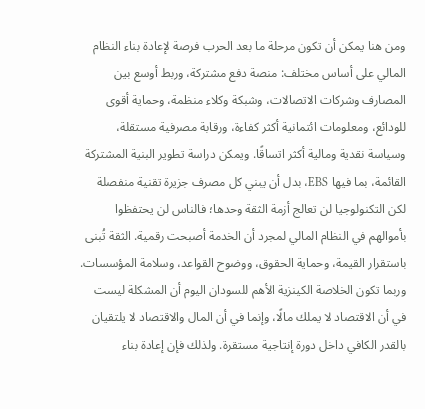ومن هنا يمكن أن تكون مرحلة ما بعد الحرب فرصة لإعادة بناء النظام المالي على أساس مختلف: منصة دفع مشتركة، وربط أوسع بين المصارف وشركات الاتصالات، وشبكة وكلاء منظمة، وحماية أقوى للودائع، ومعلومات ائتمانية أكثر كفاءة، ورقابة مصرفية مستقلة، وسياسة نقدية ومالية أكثر اتساقًا. ويمكن دراسة تطوير البنية المشتركة القائمة، بما فيها EBS، بدل أن يبني كل مصرف جزيرة تقنية منفصلة لكن التكنولوجيا لن تعالج أزمة الثقة وحدها؛ فالناس لن يحتفظوا بأموالهم في النظام المالي لمجرد أن الخدمة أصبحت رقمية. الثقة تُبنى باستقرار القيمة، وحماية الحقوق، ووضوح القواعد، وسلامة المؤسسات.
وربما تكون الخلاصة الكينزية الأهم للسودان اليوم أن المشكلة ليست في أن الاقتصاد لا يملك مالًا، وإنما في أن المال والاقتصاد لا يلتقيان بالقدر الكافي داخل دورة إنتاجية مستقرة. ولذلك فإن إعادة بناء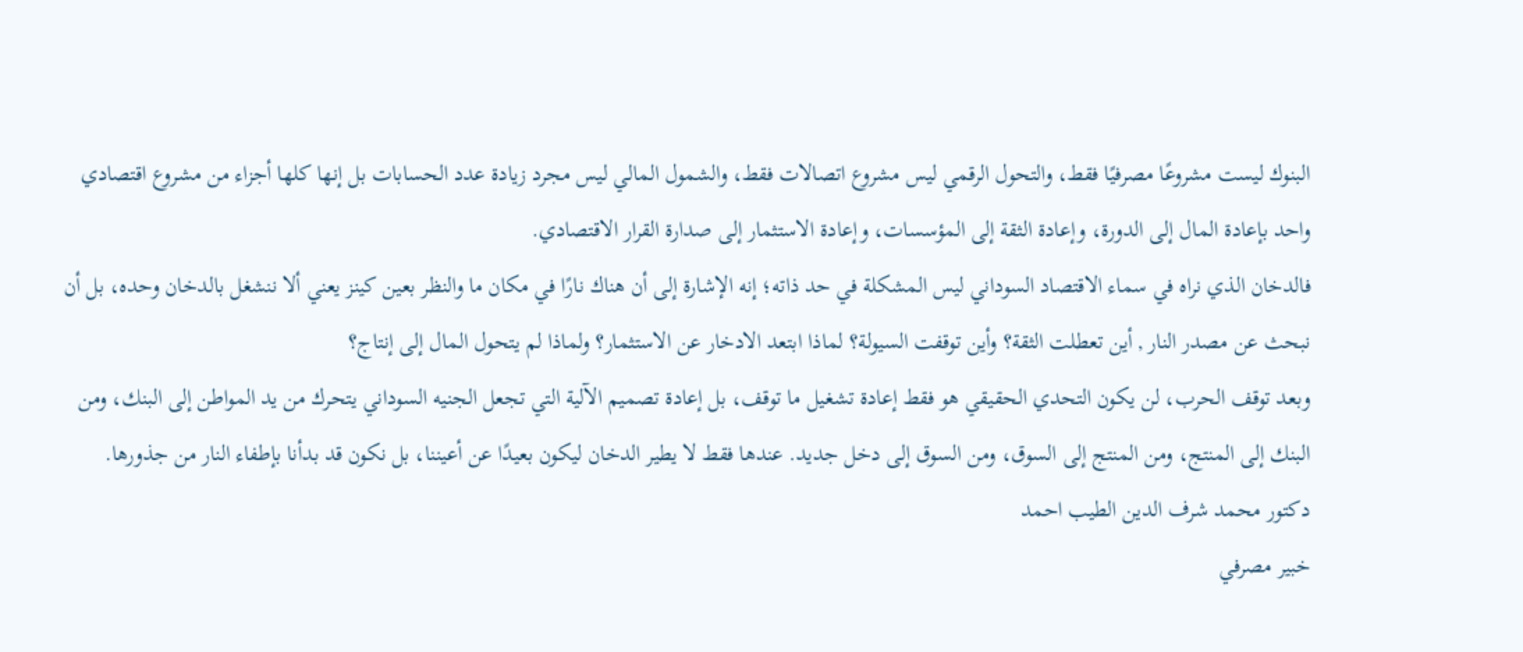البنوك ليست مشروعًا مصرفيًا فقط، والتحول الرقمي ليس مشروع اتصالات فقط، والشمول المالي ليس مجرد زيادة عدد الحسابات بل إنها كلها أجزاء من مشروع اقتصادي واحد بإعادة المال إلى الدورة، وإعادة الثقة إلى المؤسسات، وإعادة الاستثمار إلى صدارة القرار الاقتصادي.
فالدخان الذي نراه في سماء الاقتصاد السوداني ليس المشكلة في حد ذاته؛ إنه الإشارة إلى أن هناك نارًا في مكان ما والنظر بعين كينز يعني ألا ننشغل بالدخان وحده، بل أن نبحث عن مصدر النار , أين تعطلت الثقة؟ وأين توقفت السيولة؟ لماذا ابتعد الادخار عن الاستثمار؟ ولماذا لم يتحول المال إلى إنتاج؟
وبعد توقف الحرب، لن يكون التحدي الحقيقي هو فقط إعادة تشغيل ما توقف، بل إعادة تصميم الآلية التي تجعل الجنيه السوداني يتحرك من يد المواطن إلى البنك، ومن البنك إلى المنتج، ومن المنتج إلى السوق، ومن السوق إلى دخل جديد. عندها فقط لا يطير الدخان ليكون بعيدًا عن أعيننا، بل نكون قد بدأنا بإطفاء النار من جذورها.
دكتور محمد شرف الدين الطيب احمد
خبير مصرفي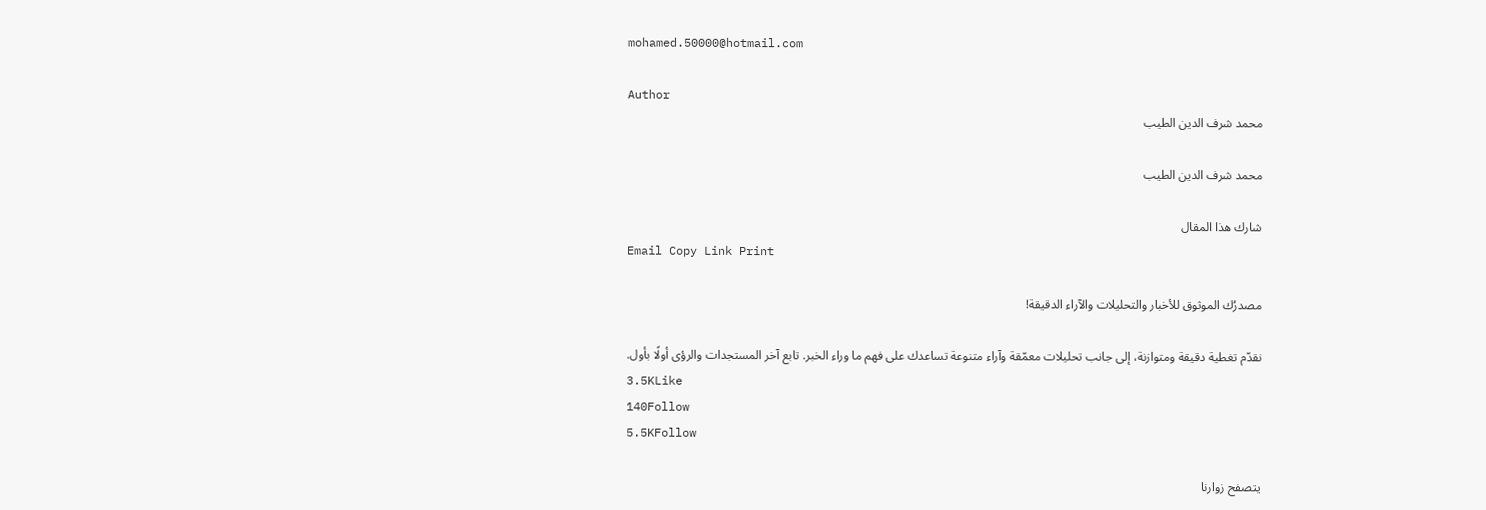mohamed.50000@hotmail.com

Author
محمد شرف الدين الطيب

محمد شرف الدين الطيب

شارك هذا المقال
Email Copy Link Print

مصدرُك الموثوق للأخبار والتحليلات والآراء الدقيقة!

نقدّم تغطية دقيقة ومتوازنة، إلى جانب تحليلات معمّقة وآراء متنوعة تساعدك على فهم ما وراء الخبر. تابع آخر المستجدات والرؤى أولًا بأول.
3.5KLike
140Follow
5.5KFollow

يتصفح زوارنا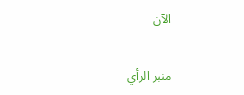الآن

منبر الرأي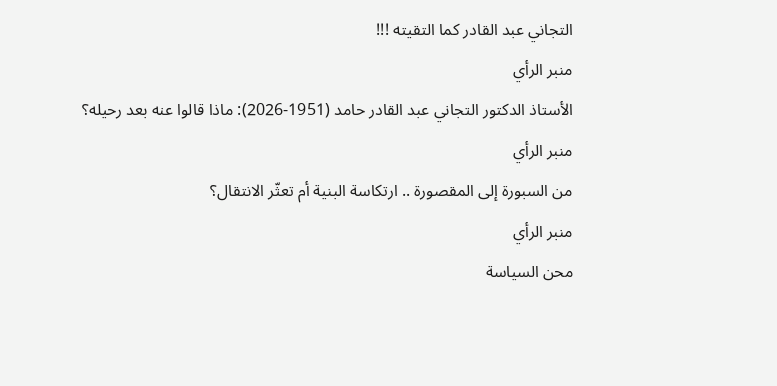التجاني عبد القادر كما التقيته !!!
منبر الرأي
الأستاذ الدكتور التجاني عبد القادر حامد (1951-2026): ماذا قالوا عنه بعد رحيله؟
منبر الرأي
من السبورة إلى المقصورة .. ارتكاسة البنية أم تعثّر الانتقال؟
منبر الرأي
محن السياسة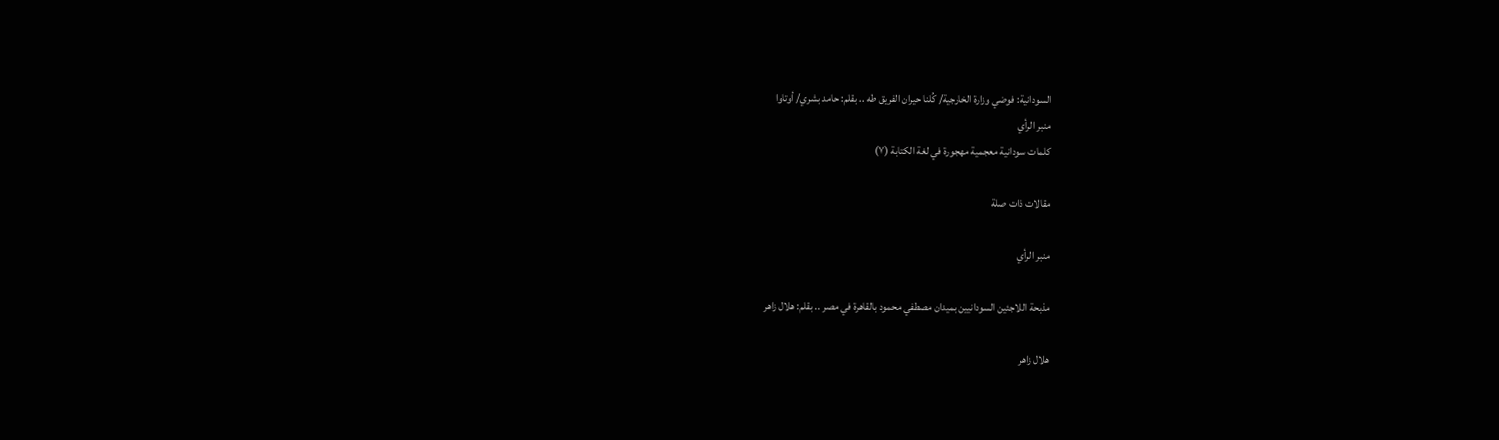السودانية: فوضي وزارة الخارجية/ كُلنا حيران الفريق طه .. بقلم: حامد بشري/ أوتاوا
منبر الرأي
كلمات سودانية معجمية مهجورة في لغة الكتابة (٧)

مقالات ذات صلة

منبر الرأي

مذبحة اللاجئين السودانيين بميدان مصطفي محمود بالقاهرة في مصر .. بقلم: هلال زاهر

هلال زاهر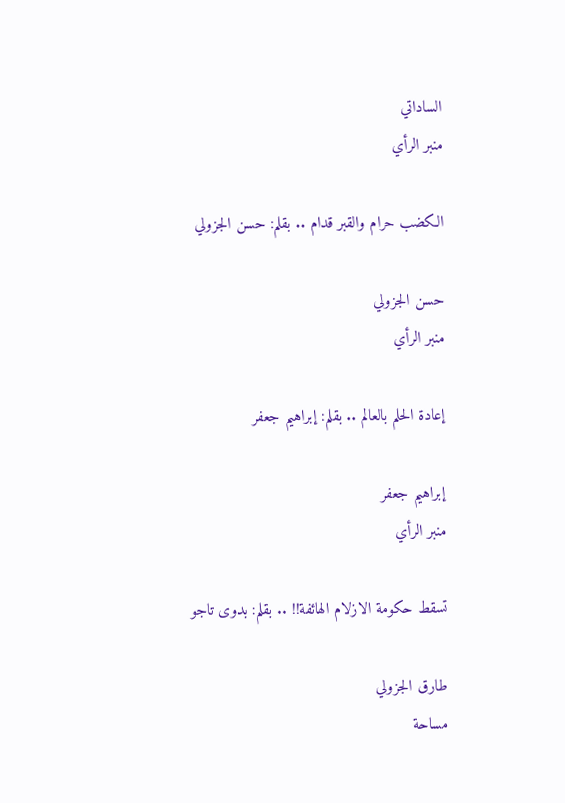الساداتي
منبر الرأي

الكضب حرام والقبر قدام .. بقلم: حسن الجزولي

حسن الجزولي
منبر الرأي

إعادة الحلم بالعالم .. بقلم: إبراهيم جعفر

إبراهيم جعفر
منبر الرأي

تسقط حكومة الازلام الهائفة!! .. بقلم: بدوى تاجو

طارق الجزولي
مساحة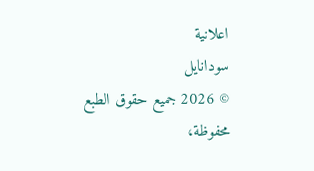اعلانية
سودانايل
© 2026 جميع حقوق الطبع محفوظة،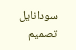سودانايل
تصميم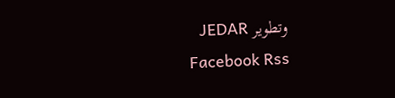وتطوير JEDAR
Facebook Rss